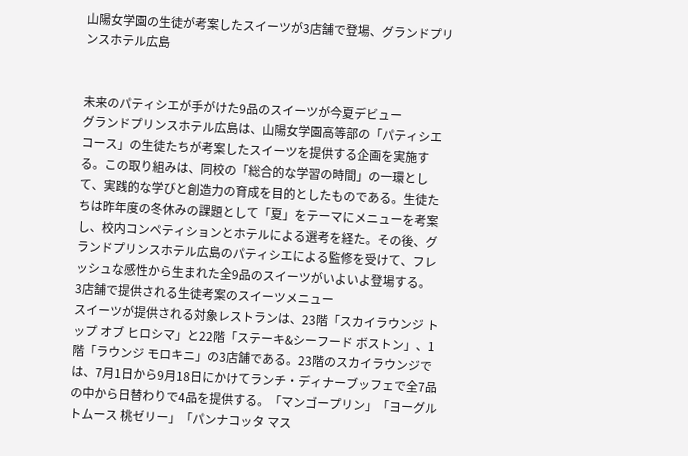山陽女学園の生徒が考案したスイーツが3店舗で登場、グランドプリンスホテル広島


未来のパティシエが手がけた9品のスイーツが今夏デビュー
グランドプリンスホテル広島は、山陽女学園高等部の「パティシエコース」の生徒たちが考案したスイーツを提供する企画を実施する。この取り組みは、同校の「総合的な学習の時間」の一環として、実践的な学びと創造力の育成を目的としたものである。生徒たちは昨年度の冬休みの課題として「夏」をテーマにメニューを考案し、校内コンペティションとホテルによる選考を経た。その後、グランドプリンスホテル広島のパティシエによる監修を受けて、フレッシュな感性から生まれた全9品のスイーツがいよいよ登場する。
3店舗で提供される生徒考案のスイーツメニュー
スイーツが提供される対象レストランは、23階「スカイラウンジ トップ オブ ヒロシマ」と22階「ステーキ&シーフード ボストン」、1階「ラウンジ モロキニ」の3店舗である。23階のスカイラウンジでは、7月1日から9月18日にかけてランチ・ディナーブッフェで全7品の中から日替わりで4品を提供する。「マンゴープリン」「ヨーグルトムース 桃ゼリー」「パンナコッタ マス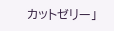カットゼリー」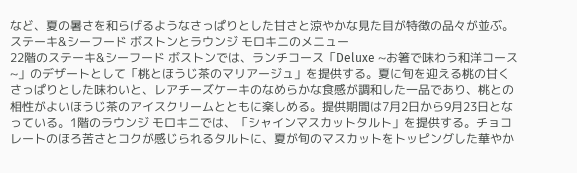など、夏の暑さを和らげるようなさっぱりとした甘さと涼やかな見た目が特徴の品々が並ぶ。
ステーキ&シーフード ボストンとラウンジ モロキニのメニュー
22階のステーキ&シーフード ボストンでは、ランチコース「Deluxe ~お箸で味わう和洋コース~」のデザートとして「桃とほうじ茶のマリアージュ」を提供する。夏に旬を迎える桃の甘くさっぱりとした味わいと、レアチーズケーキのなめらかな食感が調和した一品であり、桃との相性がよいほうじ茶のアイスクリームとともに楽しめる。提供期間は7月2日から9月23日となっている。1階のラウンジ モロキニでは、「シャインマスカットタルト」を提供する。チョコレートのほろ苦さとコクが感じられるタルトに、夏が旬のマスカットをトッピングした華やか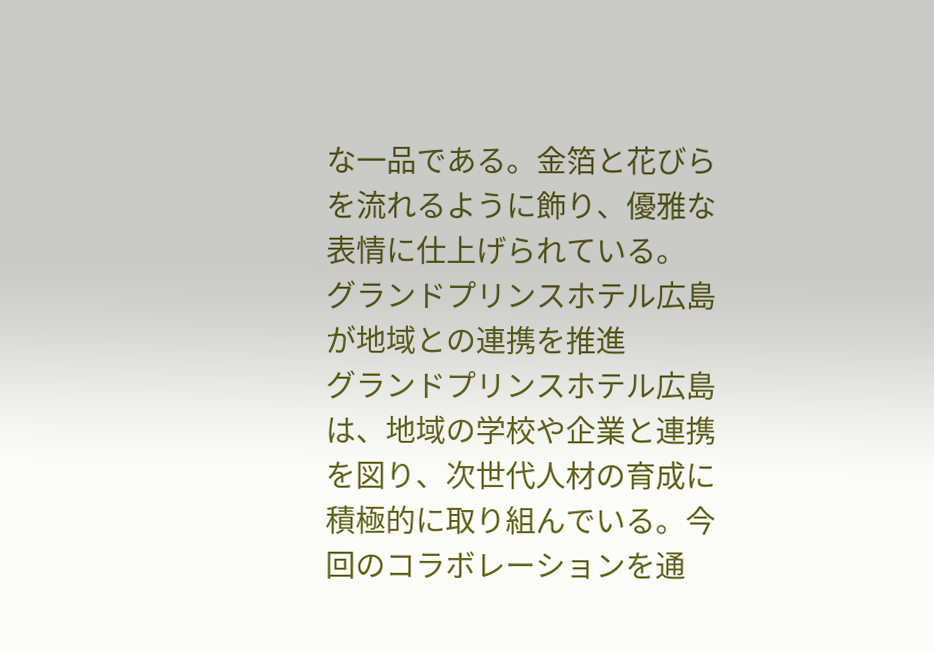な一品である。金箔と花びらを流れるように飾り、優雅な表情に仕上げられている。
グランドプリンスホテル広島が地域との連携を推進
グランドプリンスホテル広島は、地域の学校や企業と連携を図り、次世代人材の育成に積極的に取り組んでいる。今回のコラボレーションを通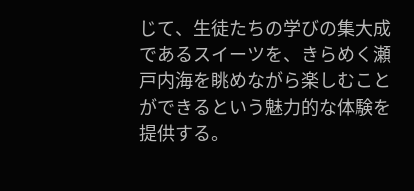じて、生徒たちの学びの集大成であるスイーツを、きらめく瀬戸内海を眺めながら楽しむことができるという魅力的な体験を提供する。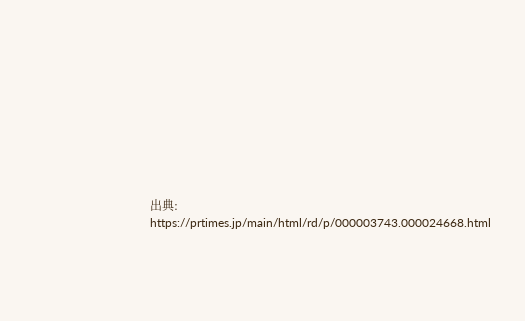出典: https://prtimes.jp/main/html/rd/p/000003743.000024668.html